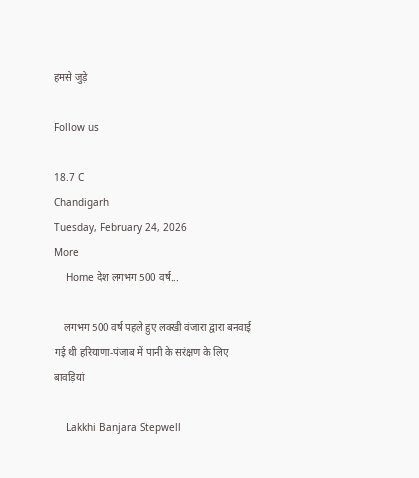हमसे जुड़े

Follow us

18.7 C
Chandigarh
Tuesday, February 24, 2026
More
    Home देश लगभग 500 वर्ष...

    लगभग 500 वर्ष पहले हुए लक्खी वंजारा द्वारा बनवाई गई थी हरियाणा-पंजाब में पानी के सरंक्षण के लिए बावड़ियां

    Lakkhi Banjara Stepwell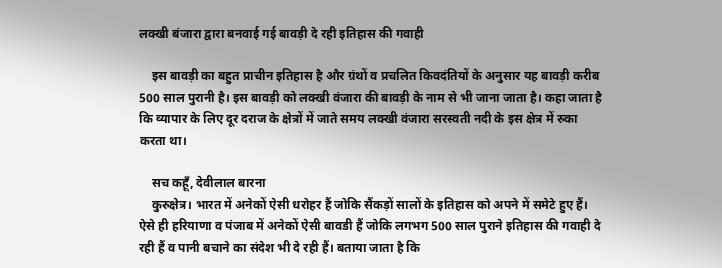लक्खी बंजारा द्वारा बनवाई गई बावड़ी दे रही इतिहास की गवाही

    इस बावड़ी का बहुत प्राचीन इतिहास है और ग्रंथों व प्रचलित किवदंतियों के अनुसार यह बावड़ी करीब 500 साल पुरानी है। इस बावड़ी को लक्खी वंजारा की बावड़ी के नाम से भी जाना जाता है। कहा जाता है कि व्यापार के लिए दूर दराज के क्षेत्रों में जाते समय लक्खी वंजारा सरस्वती नदी के इस क्षेत्र में रुका करता था।

    सच कहूँ, देवीलाल बारना
    कुरुक्षेत्र। भारत में अनेकों ऐसी धरोहर हैं जोकि सैंकड़ों सालों के इतिहास को अपने में समेटे हुए हैं। ऐसे ही हरियाणा व पंजाब में अनेकों ऐसी बावडी हैं जोकि लगभग 500 साल पुराने इतिहास की गवाही दे रही हैं व पानी बचाने का संदेश भी दे रही हैं। बताया जाता है कि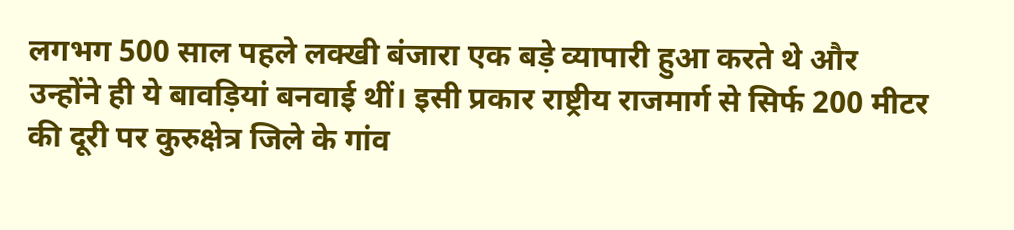लगभग 500 साल पहले लक्खी बंजारा एक बड़े व्यापारी हुआ करते थे और उन्होंने ही ये बावड़ियां बनवाई थीं। इसी प्रकार राष्ट्रीय राजमार्ग से सिर्फ 200 मीटर की दूरी पर कुरुक्षेत्र जिले के गांव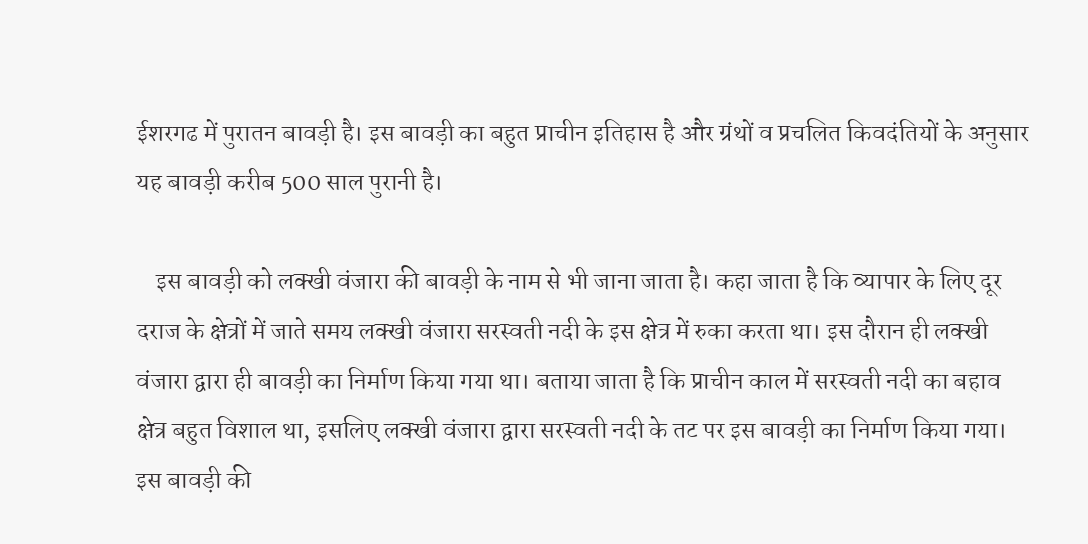ईशरगढ में पुरातन बावड़ी है। इस बावड़ी का बहुत प्राचीन इतिहास है और ग्रंथों व प्रचलित किवदंतियों के अनुसार यह बावड़ी करीब 500 साल पुरानी है।

    इस बावड़ी को लक्खी वंजारा की बावड़ी के नाम से भी जाना जाता है। कहा जाता है कि व्यापार के लिए दूर दराज के क्षेत्रों में जाते समय लक्खी वंजारा सरस्वती नदी के इस क्षेत्र में रुका करता था। इस दौरान ही लक्खी वंजारा द्वारा ही बावड़ी का निर्माण किया गया था। बताया जाता है कि प्राचीन काल में सरस्वती नदी का बहाव क्षेत्र बहुत विशाल था, इसलिए लक्खी वंजारा द्वारा सरस्वती नदी के तट पर इस बावड़ी का निर्माण किया गया। इस बावड़ी की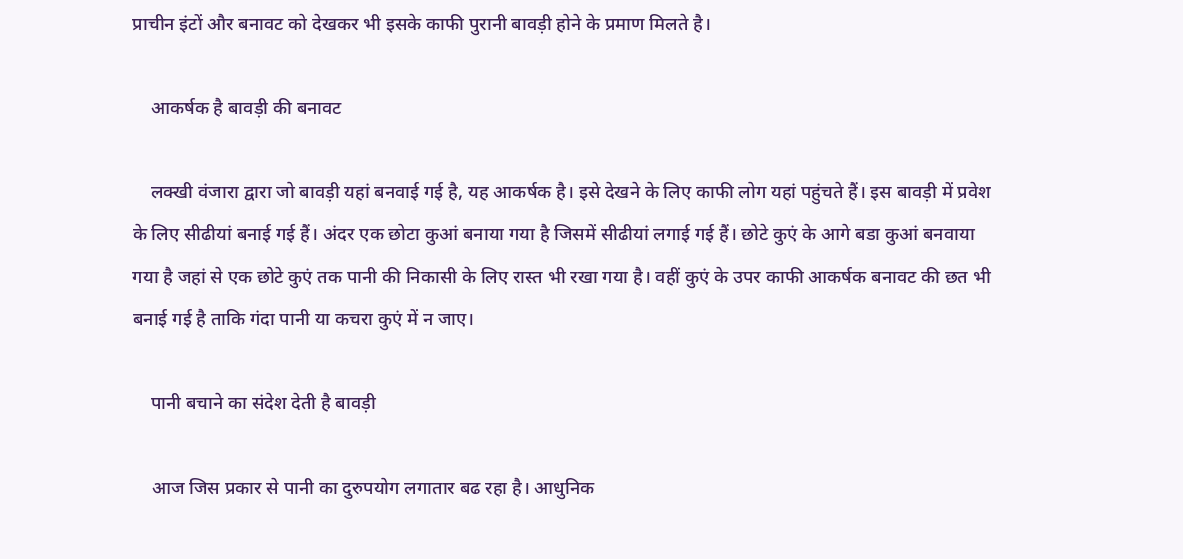प्राचीन इंटों और बनावट को देखकर भी इसके काफी पुरानी बावड़ी होने के प्रमाण मिलते है।

    आकर्षक है बावड़ी की बनावट

    लक्खी वंजारा द्वारा जो बावड़ी यहां बनवाई गई है, यह आकर्षक है। इसे देखने के लिए काफी लोग यहां पहुंचते हैं। इस बावड़ी में प्रवेश के लिए सीढीयां बनाई गई हैं। अंदर एक छोटा कुआं बनाया गया है जिसमें सीढीयां लगाई गई हैं। छोटे कुएं के आगे बडा कुआं बनवाया गया है जहां से एक छोटे कुएं तक पानी की निकासी के लिए रास्त भी रखा गया है। वहीं कुएं के उपर काफी आकर्षक बनावट की छत भी बनाई गई है ताकि गंदा पानी या कचरा कुएं में न जाए।

    पानी बचाने का संदेश देती है बावड़ी

    आज जिस प्रकार से पानी का दुरुपयोग लगातार बढ रहा है। आधुनिक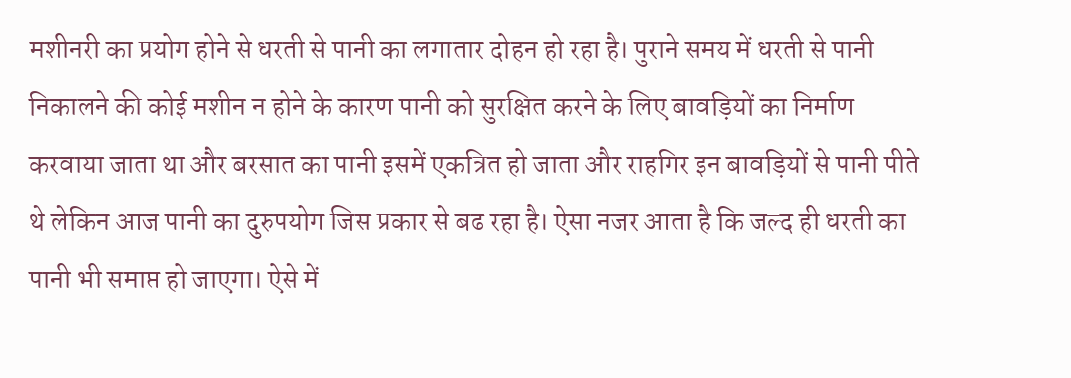मशीनरी का प्रयोग होने से धरती से पानी का लगातार दोहन हो रहा है। पुराने समय में धरती से पानी निकालने की कोई मशीन न होने के कारण पानी को सुरक्षित करने के लिए बावड़ियों का निर्माण करवाया जाता था और बरसात का पानी इसमें एकत्रित हो जाता और राहगिर इन बावड़ियों से पानी पीते थे लेकिन आज पानी का दुरुपयोग जिस प्रकार से बढ रहा है। ऐसा नजर आता है कि जल्द ही धरती का पानी भी समाप्त हो जाएगा। ऐसे में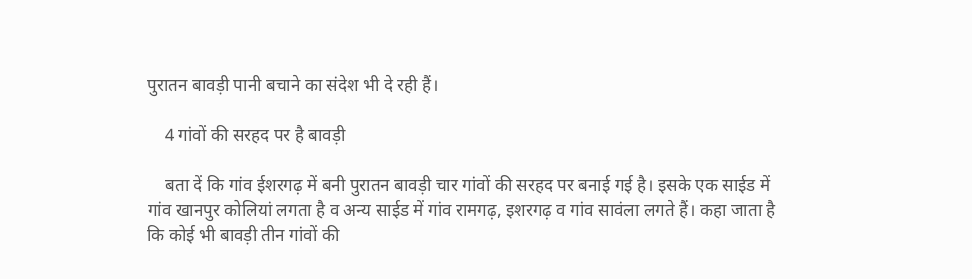पुरातन बावड़ी पानी बचाने का संदेश भी दे रही हैं।

    4 गांवों की सरहद पर है बावड़ी

    बता दें कि गांव ईशरगढ़ में बनी पुरातन बावड़ी चार गांवों की सरहद पर बनाई गई है। इसके एक साईड में गांव खानपुर कोलियां लगता है व अन्य साईड में गांव रामगढ़, इशरगढ़ व गांव सावंला लगते हैं। कहा जाता है कि कोई भी बावड़ी तीन गांवों की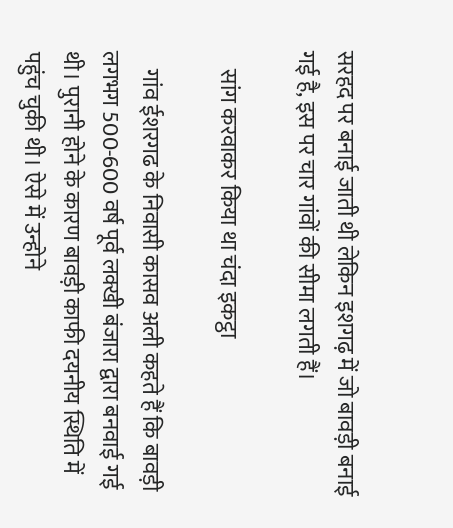सरहद पर बनाई जाती थी लेकिन इशगढ़ में जो बावड़ी बनाई गई है, इस पर चार गांवों की सीमा लगती हैं।

    सांग करवाकर किया था चंदा इकट्ठा

    गांव ईशरगढ के निवासी कासव अली कहते हैं कि बावड़ी लगभग 500-600 वर्ष पूर्व लक्खी बंजारा द्वारा बनवाई गई थी। पुरानी होने के कारण बावड़ी काफी दयनीय स्थिति में पहुंच चुकी थी। ऐसे में उन्होने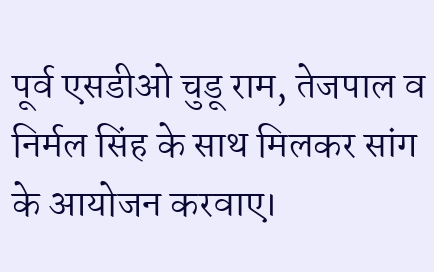पूर्व एसडीओ चुडू राम, तेजपाल व निर्मल सिंह के साथ मिलकर सांग के आयोजन करवाए।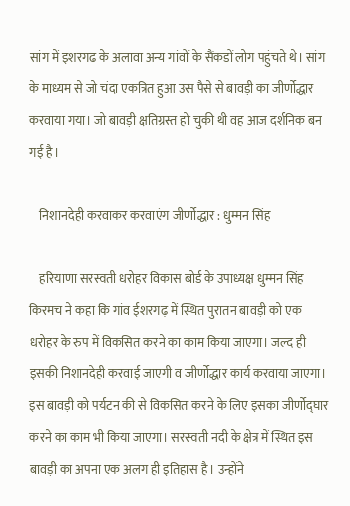सांग में इशरगढ के अलावा अन्य गांवों के सैंकडों लोग पहुंचते थे। सांग के माध्यम से जो चंदा एकत्रित हुआ उस पैसे से बावड़ी का जीर्णोद्धार करवाया गया। जो बावड़ी क्षतिग्रस्त हो चुकी थी वह आज दर्शनिक बन गई है।

    निशानदेही करवाकर करवाएंग जीर्णोद्धार : धुम्मन सिंह

    हरियाणा सरस्वती धरोहर विकास बोर्ड के उपाध्यक्ष धुम्मन सिंह किरमच ने कहा कि गांव ईशरगढ़ में स्थित पुरातन बावड़ी को एक धरोहर के रुप में विकसित करने का काम किया जाएगा। जल्द ही इसकी निशानदेही करवाई जाएगी व जीर्णोद्धार कार्य करवाया जाएगा। इस बावड़ी को पर्यटन की से विकसित करने के लिए इसका जीर्णोद्घार करने का काम भी किया जाएगा। सरस्वती नदी के क्षेत्र में स्थित इस बावड़ी का अपना एक अलग ही इतिहास है। उन्होंने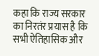कहा कि राज्य सरकार का निरतंर प्रयास है कि सभी ऐतिहासिक और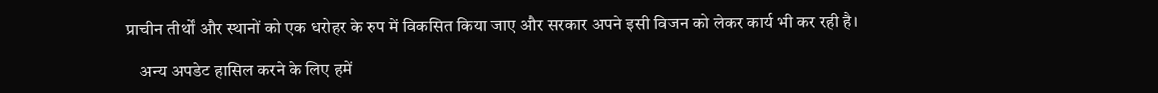प्राचीन तीर्थों और स्थानों को एक धरोहर के रुप में विकसित किया जाए और सरकार अपने इसी विजन को लेकर कार्य भी कर रही है।

    अन्य अपडेट हासिल करने के लिए हमें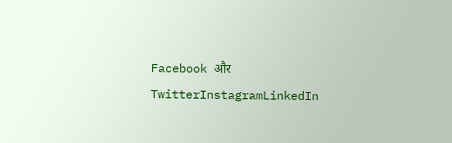Facebook और TwitterInstagramLinkedIn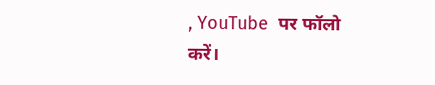, YouTube  पर फॉलो करें।